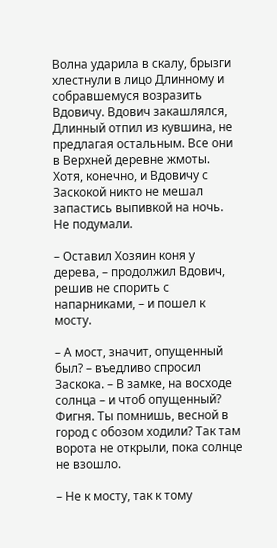Волна ударила в скалу, брызги хлестнули в лицо Длинному и собравшемуся возразить Вдовичу. Вдович закашлялся, Длинный отпил из кувшина, не предлагая остальным. Все они в Верхней деревне жмоты. Хотя, конечно, и Вдовичу с Заскокой никто не мешал запастись выпивкой на ночь. Не подумали.

– Оставил Хозяин коня у дерева, – продолжил Вдович, решив не спорить с напарниками, – и пошел к мосту.

– А мост, значит, опущенный был? – въедливо спросил Заскока. – В замке, на восходе солнца – и чтоб опущенный? Фигня. Ты помнишь, весной в город с обозом ходили? Так там ворота не открыли, пока солнце не взошло.

– Не к мосту, так к тому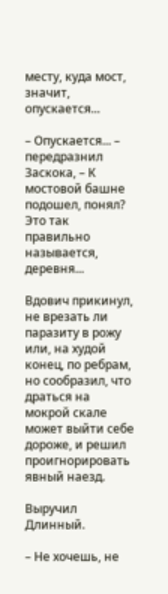месту, куда мост, значит, опускается...

– Опускается... – передразнил Заскока, – К мостовой башне подошел, понял? Это так правильно называется, деревня...

Вдович прикинул, не врезать ли паразиту в рожу или, на худой конец, по ребрам, но сообразил, что драться на мокрой скале может выйти себе дороже, и решил проигнорировать явный наезд.

Выручил Длинный.

– Не хочешь, не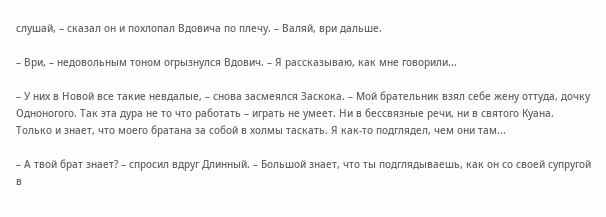слушай, – сказал он и похлопал Вдовича по плечу. – Валяй, ври дальше.

– Ври, – недовольным тоном огрызнулся Вдович. – Я рассказываю, как мне говорили...

– У них в Новой все такие невдалые, – снова засмеялся Заскока. – Мой брательник взял себе жену оттуда, дочку Одноногого. Так эта дура не то что работать – играть не умеет. Ни в бессвязные речи, ни в святого Куана. Только и знает, что моего братана за собой в холмы таскать. Я как-то подглядел, чем они там...

– А твой брат знает? – спросил вдруг Длинный. – Большой знает, что ты подглядываешь, как он со своей супругой в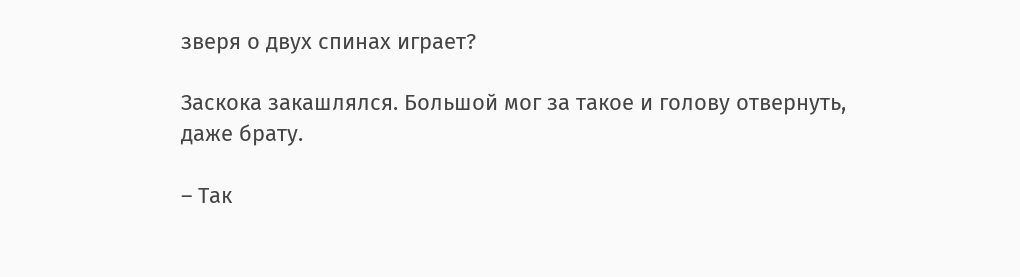зверя о двух спинах играет?

Заскока закашлялся. Большой мог за такое и голову отвернуть, даже брату.

– Так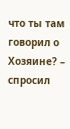что ты там говорил о Хозяине? – спросил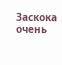Заскока очень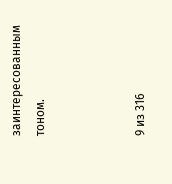заинтересованным тоном.



9 из 316